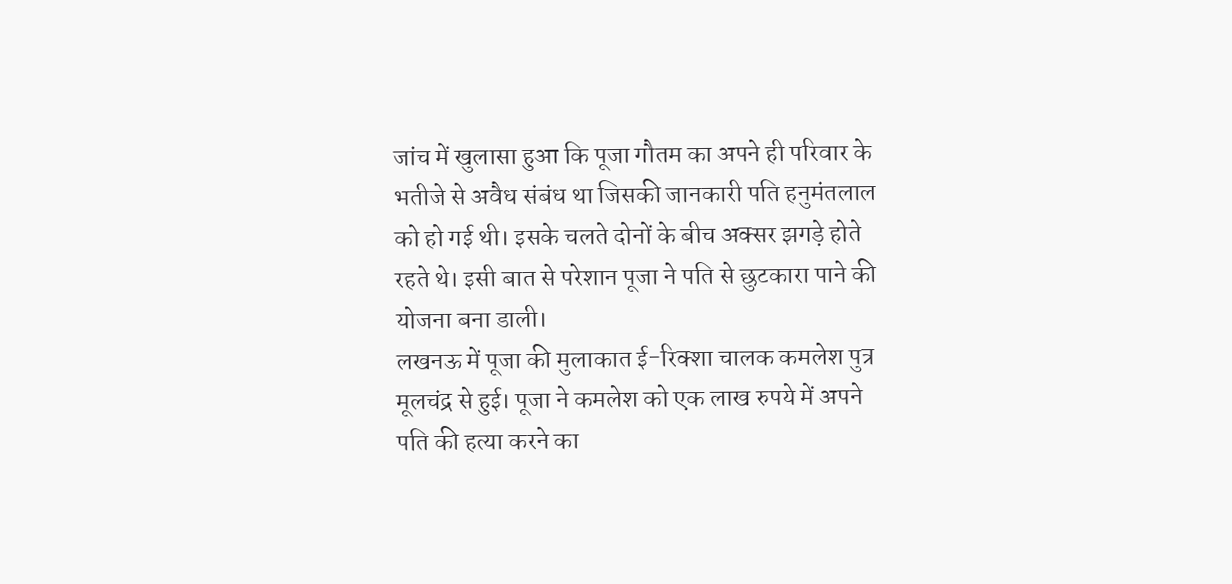जांच में खुलासा हुआ कि पूजा गौतम का अपने ही परिवार के भतीजे से अवैध संबंध था जिसकी जानकारी पति हनुमंतलाल को हो गई थी। इसके चलते दोनों के बीच अक्सर झगड़े होते रहते थे। इसी बात से परेशान पूजा ने पति से छुटकारा पाने की योजना बना डाली।
लखनऊ में पूजा की मुलाकात ई-रिक्शा चालक कमलेश पुत्र मूलचंद्र से हुई। पूजा ने कमलेश को एक लाख रुपये में अपने पति की हत्या करने का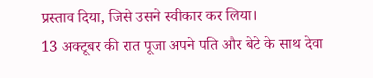प्रस्ताव दिया, जिसे उसने स्वीकार कर लिया।
13 अक्टूबर की रात पूजा अपने पति और बेटे के साथ देवा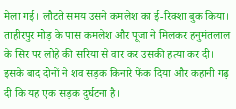मेला गई। लौटते समय उसने कमलेश का ई-रिक्शा बुक किया। ताहीरपुर मोड़ के पास कमलेश और पूजा ने मिलकर हनुमंतलाल के सिर पर लोहे की सरिया से वार कर उसकी हत्या कर दी। इसके बाद दोनों ने शव सड़क किनारे फेंक दिया और कहानी गढ़ दी कि यह एक सड़क दुर्घटना है।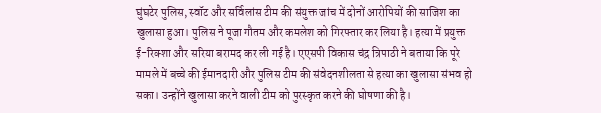घुंघटेर पुलिस, स्वॉट और सर्विलांस टीम की संयुक्त जांच में दोनों आरोपियों की साजिश का खुलासा हुआ। पुलिस ने पूजा गौतम और कमलेश को गिरफ्तार कर लिया है। हत्या में प्रयुक्त ई-रिक्शा और सरिया बरामद कर ली गई है। एएसपी विकास चंद्र त्रिपाठी ने बताया कि पूरे मामले में बच्चे की ईमानदारी और पुलिस टीम की संवेदनशीलता से हत्या का खुलासा संभव हो सका। उन्होंने खुलासा करने वाली टीम को पुरस्कृत करने की घोषणा की है।